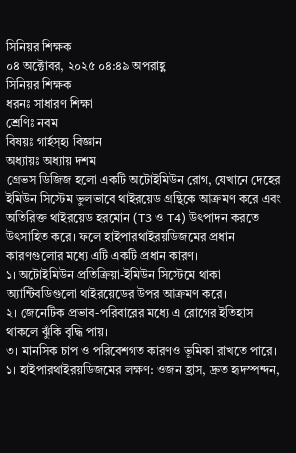সিনিয়র শিক্ষক
০৪ অক্টোবর, ২০২৫ ০৪:৪৯ অপরাহ্ণ
সিনিয়র শিক্ষক
ধরনঃ সাধারণ শিক্ষা
শ্রেণিঃ নবম
বিষয়ঃ গার্হস্হ্য বিজ্ঞান
অধ্যায়ঃ অধ্যায় দশম
গ্রেভস ডিজিজ হলো একটি অটোইমিউন রোগ, যেখানে দেহের ইমিউন সিস্টেম ভুলভাবে থাইরয়েড গ্রন্থিকে আক্রমণ করে এবং অতিরিক্ত থাইরয়েড হরমোন (T3 ও T4) উৎপাদন করতে উৎসাহিত করে। ফলে হাইপারথাইরয়ডিজমের প্রধান কারণগুলোর মধ্যে এটি একটি প্রধান কারণ।
১। অটোইমিউন প্রতিক্রিয়া-ইমিউন সিস্টেমে থাকা অ্যান্টিবডিগুলো থাইরয়েডের উপর আক্রমণ করে।
২। জেনেটিক প্রভাব-পরিবারের মধ্যে এ রোগের ইতিহাস থাকলে ঝুঁকি বৃদ্ধি পায়।
৩। মানসিক চাপ ও পরিবেশগত কারণও ভূমিকা রাখতে পারে।
১। হাইপারথাইরয়ডিজমের লক্ষণ: ওজন হ্রাস, দ্রুত হৃদস্পন্দন,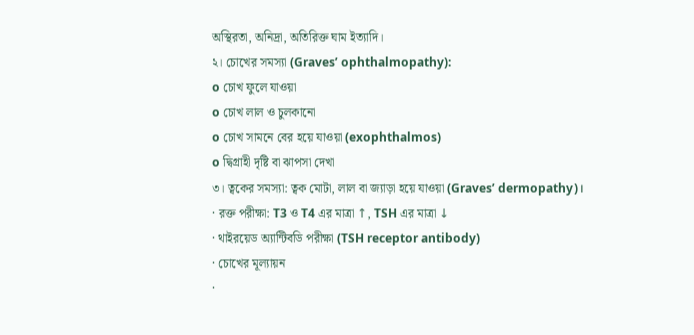অস্থিরতা, অনিদ্রা, অতিরিক্ত ঘাম ইত্যাদি।
২। চোখের সমস্যা (Graves’ ophthalmopathy):
o চোখ ফুলে যাওয়া
o চোখ লাল ও চুলকানো
o চোখ সামনে বের হয়ে যাওয়া (exophthalmos)
o দ্বিগ্রাহী দৃষ্টি বা ঝাপসা দেখা
৩। ত্বকের সমস্যা: ত্বক মোটা, লাল বা জ্যাড়া হয়ে যাওয়া (Graves’ dermopathy)।
· রক্ত পরীক্ষা: T3 ও T4 এর মাত্রা ↑, TSH এর মাত্রা ↓
· থাইরয়েড অ্যান্টিবডি পরীক্ষা (TSH receptor antibody)
· চোখের মূল্যায়ন
·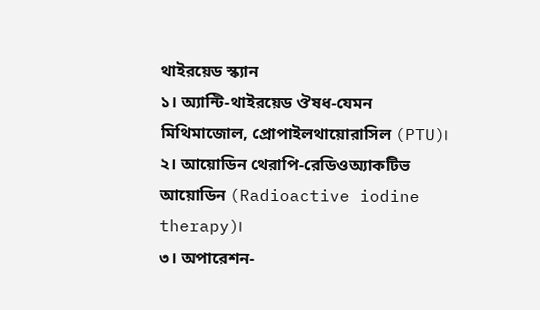থাইরয়েড স্ক্যান
১। অ্যান্টি-থাইরয়েড ঔষধ-যেমন মিথিমাজোল, প্রোপাইলথায়োরাসিল (PTU)।
২। আয়োডিন থেরাপি-রেডিওঅ্যাকটিভ আয়োডিন (Radioactive iodine therapy)।
৩। অপারেশন-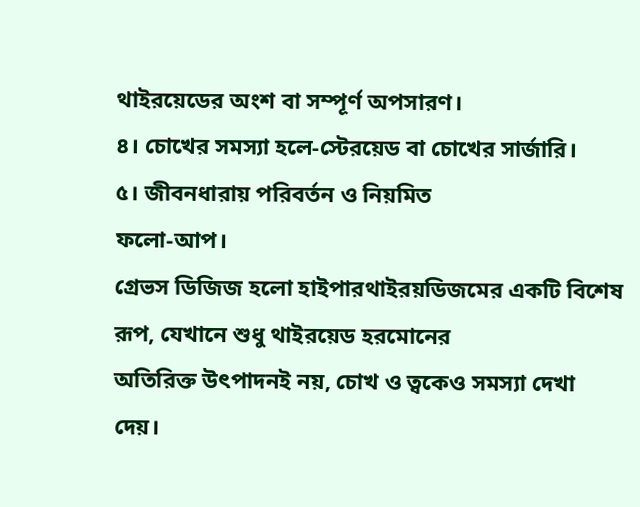থাইরয়েডের অংশ বা সম্পূর্ণ অপসারণ।
৪। চোখের সমস্যা হলে-স্টেরয়েড বা চোখের সার্জারি।
৫। জীবনধারায় পরিবর্তন ও নিয়মিত
ফলো-আপ।
গ্রেভস ডিজিজ হলো হাইপারথাইরয়ডিজমের একটি বিশেষ রূপ, যেখানে শুধু থাইরয়েড হরমোনের
অতিরিক্ত উৎপাদনই নয়, চোখ ও ত্বকেও সমস্যা দেখা দেয়।